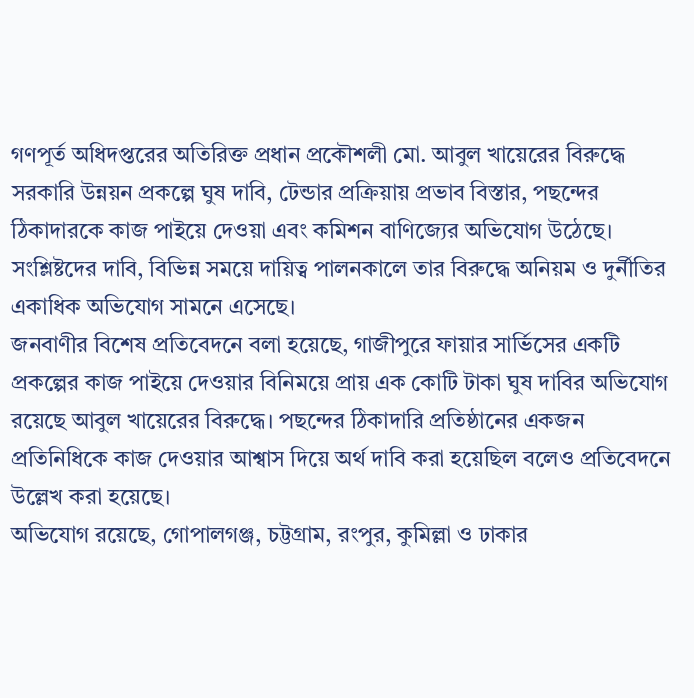গণপূর্ত অধিদপ্তরের অতিরিক্ত প্রধান প্রকৌশলী মো. আবুল খায়েরের বিরুদ্ধে সরকারি উন্নয়ন প্রকল্পে ঘুষ দাবি, টেন্ডার প্রক্রিয়ায় প্রভাব বিস্তার, পছন্দের ঠিকাদারকে কাজ পাইয়ে দেওয়া এবং কমিশন বাণিজ্যের অভিযোগ উঠেছে। সংশ্লিষ্টদের দাবি, বিভিন্ন সময়ে দায়িত্ব পালনকালে তার বিরুদ্ধে অনিয়ম ও দুর্নীতির একাধিক অভিযোগ সামনে এসেছে।
জনবাণীর বিশেষ প্রতিবেদনে বলা হয়েছে, গাজীপুরে ফায়ার সার্ভিসের একটি প্রকল্পের কাজ পাইয়ে দেওয়ার বিনিময়ে প্রায় এক কোটি টাকা ঘুষ দাবির অভিযোগ রয়েছে আবুল খায়েরের বিরুদ্ধে। পছন্দের ঠিকাদারি প্রতিষ্ঠানের একজন প্রতিনিধিকে কাজ দেওয়ার আশ্বাস দিয়ে অর্থ দাবি করা হয়েছিল বলেও প্রতিবেদনে উল্লেখ করা হয়েছে।
অভিযোগ রয়েছে, গোপালগঞ্জ, চট্টগ্রাম, রংপুর, কুমিল্লা ও ঢাকার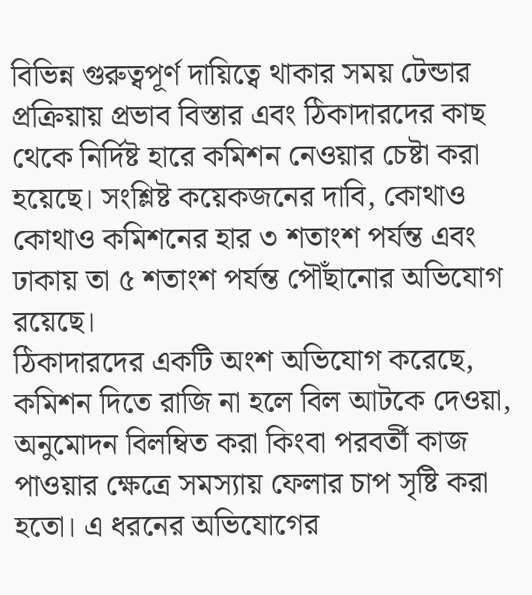বিভিন্ন গুরুত্বপূর্ণ দায়িত্বে থাকার সময় টেন্ডার প্রক্রিয়ায় প্রভাব বিস্তার এবং ঠিকাদারদের কাছ থেকে নির্দিষ্ট হারে কমিশন নেওয়ার চেষ্টা করা হয়েছে। সংশ্লিষ্ট কয়েকজনের দাবি, কোথাও কোথাও কমিশনের হার ৩ শতাংশ পর্যন্ত এবং ঢাকায় তা ৫ শতাংশ পর্যন্ত পৌঁছানোর অভিযোগ রয়েছে।
ঠিকাদারদের একটি অংশ অভিযোগ করেছে, কমিশন দিতে রাজি না হলে বিল আটকে দেওয়া, অনুমোদন বিলম্বিত করা কিংবা পরবর্তী কাজ পাওয়ার ক্ষেত্রে সমস্যায় ফেলার চাপ সৃষ্টি করা হতো। এ ধরনের অভিযোগের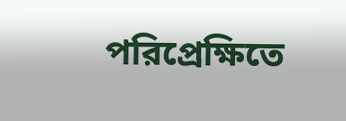পরিপ্রেক্ষিতে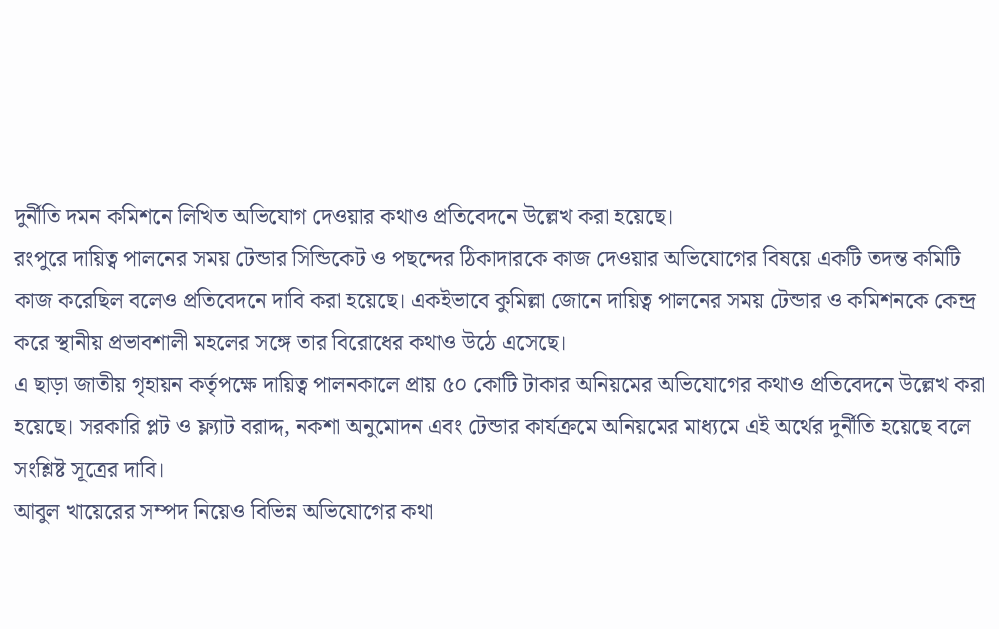দুর্নীতি দমন কমিশনে লিখিত অভিযোগ দেওয়ার কথাও প্রতিবেদনে উল্লেখ করা হয়েছে।
রংপুরে দায়িত্ব পালনের সময় টেন্ডার সিন্ডিকেট ও পছন্দের ঠিকাদারকে কাজ দেওয়ার অভিযোগের বিষয়ে একটি তদন্ত কমিটি কাজ করেছিল বলেও প্রতিবেদনে দাবি করা হয়েছে। একইভাবে কুমিল্লা জোনে দায়িত্ব পালনের সময় টেন্ডার ও কমিশনকে কেন্দ্র করে স্থানীয় প্রভাবশালী মহলের সঙ্গে তার বিরোধের কথাও উঠে এসেছে।
এ ছাড়া জাতীয় গৃহায়ন কর্তৃপক্ষে দায়িত্ব পালনকালে প্রায় ৫০ কোটি টাকার অনিয়মের অভিযোগের কথাও প্রতিবেদনে উল্লেখ করা হয়েছে। সরকারি প্লট ও ফ্ল্যাট বরাদ্দ, নকশা অনুমোদন এবং টেন্ডার কার্যক্রমে অনিয়মের মাধ্যমে এই অর্থের দুর্নীতি হয়েছে বলে সংশ্লিষ্ট সূত্রের দাবি।
আবুল খায়েরের সম্পদ নিয়েও বিভিন্ন অভিযোগের কথা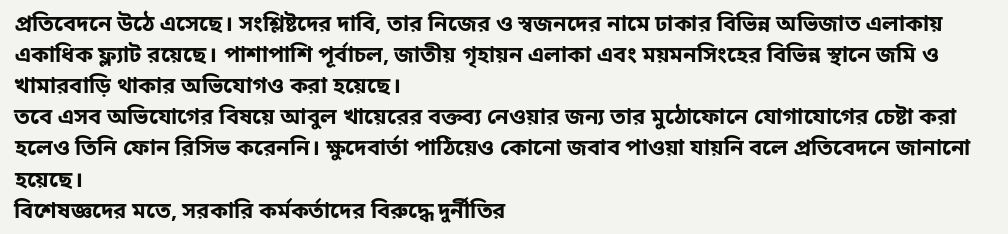প্রতিবেদনে উঠে এসেছে। সংশ্লিষ্টদের দাবি, তার নিজের ও স্বজনদের নামে ঢাকার বিভিন্ন অভিজাত এলাকায় একাধিক ফ্ল্যাট রয়েছে। পাশাপাশি পূর্বাচল, জাতীয় গৃহায়ন এলাকা এবং ময়মনসিংহের বিভিন্ন স্থানে জমি ও খামারবাড়ি থাকার অভিযোগও করা হয়েছে।
তবে এসব অভিযোগের বিষয়ে আবুল খায়েরের বক্তব্য নেওয়ার জন্য তার মুঠোফোনে যোগাযোগের চেষ্টা করা হলেও তিনি ফোন রিসিভ করেননি। ক্ষুদেবার্তা পাঠিয়েও কোনো জবাব পাওয়া যায়নি বলে প্রতিবেদনে জানানো হয়েছে।
বিশেষজ্ঞদের মতে, সরকারি কর্মকর্তাদের বিরুদ্ধে দুর্নীতির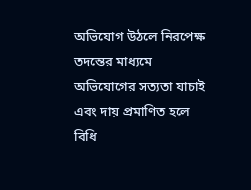অভিযোগ উঠলে নিরপেক্ষ তদন্তের মাধ্যমে অভিযোগের সত্যতা যাচাই এবং দায় প্রমাণিত হলে বিধি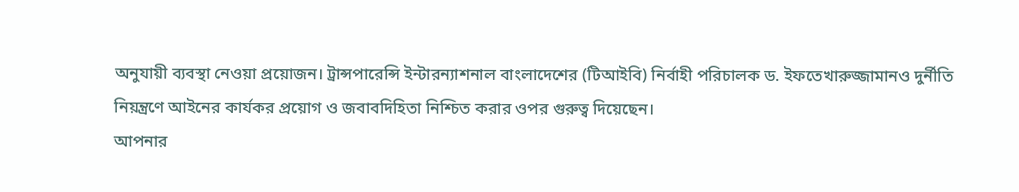অনুযায়ী ব্যবস্থা নেওয়া প্রয়োজন। ট্রান্সপারেন্সি ইন্টারন্যাশনাল বাংলাদেশের (টিআইবি) নির্বাহী পরিচালক ড. ইফতেখারুজ্জামানও দুর্নীতি নিয়ন্ত্রণে আইনের কার্যকর প্রয়োগ ও জবাবদিহিতা নিশ্চিত করার ওপর গুরুত্ব দিয়েছেন।
আপনার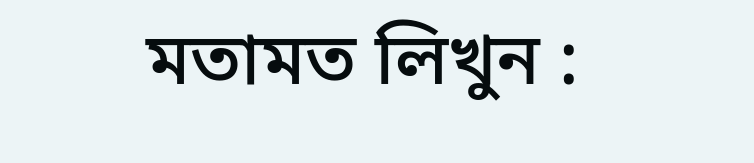মতামত লিখুন :